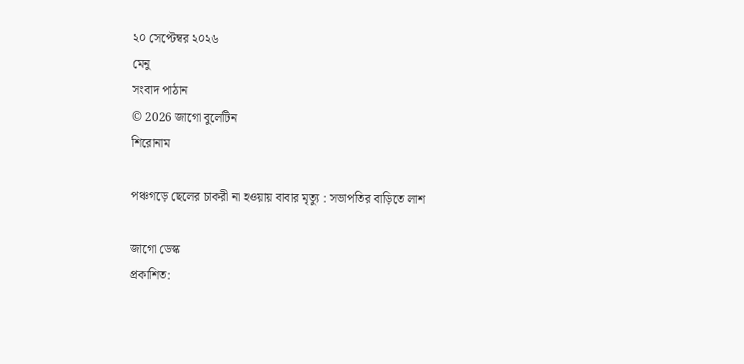২০ সেপ্টেম্বর ২০২৬
মেনু
সংবাদ পাঠান
© 2026 জাগো বুলেটিন
শিরোনাম

পঞ্চগড়ে ছেলের চাকরী না হওয়ায় বাবার মৃত্যু : সভাপতির বাড়িতে লাশ

জাগো ডেস্ক
প্রকাশিত: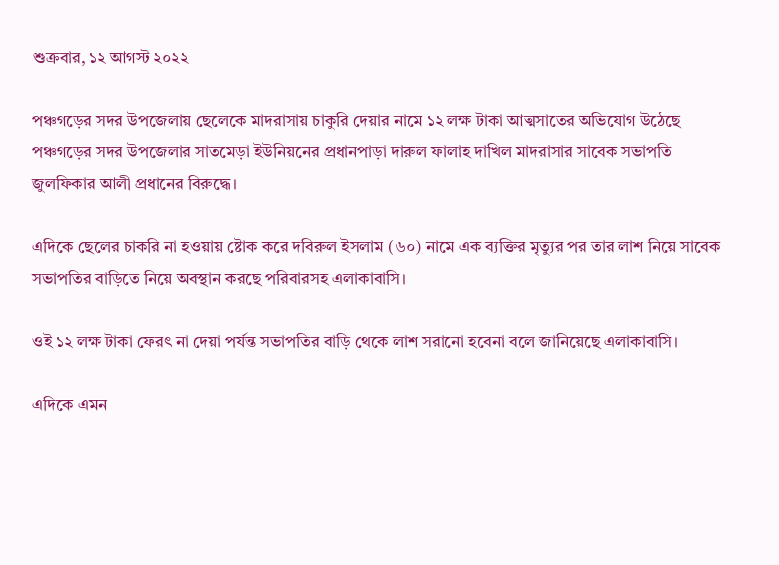শুক্রবার, ১২ আগস্ট ২০২২

পঞ্চগড়ের সদর উপজেলায় ছেলেকে মাদরাসায় চাকুরি দেয়ার নামে ১২ লক্ষ টাকা আত্মসাতের অভিযোগ উঠেছে পঞ্চগড়ের সদর উপজেলার সাতমেড়া ইউনিয়নের প্রধানপাড়া দারুল ফালাহ দাখিল মাদরাসার সাবেক সভাপতি জুলফিকার আলী প্রধানের বিরুদ্ধে।

এদিকে ছেলের চাকরি না হওয়ায় ষ্টোক করে দবিরুল ইসলাম (৬০) নামে এক ব্যক্তির মৃত্যুর পর তার লাশ নিয়ে সাবেক সভাপতির বাড়িতে নিয়ে অবস্থান করছে পরিবারসহ এলাকাবাসি।

ওই ১২ লক্ষ টাকা ফেরৎ না দেয়া পর্যন্ত সভাপতির বাড়ি থেকে লাশ সরানো হবেনা বলে জানিয়েছে এলাকাবাসি।

এদিকে এমন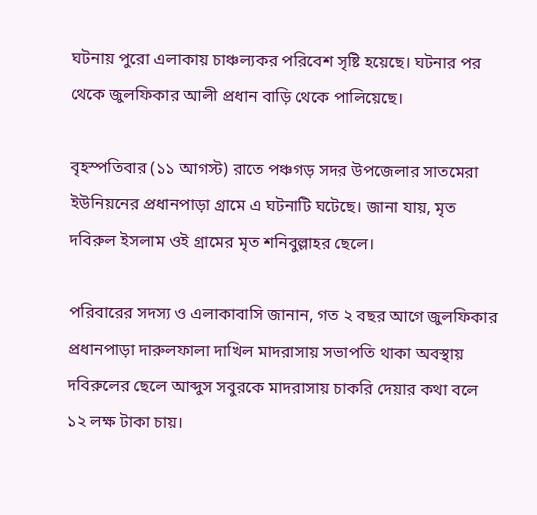ঘটনায় পুরো এলাকায় চাঞ্চল্যকর পরিবেশ সৃষ্টি হয়েছে। ঘটনার পর থেকে জুলফিকার আলী প্রধান বাড়ি থেকে পালিয়েছে।

বৃহস্পতিবার (১১ আগস্ট) রাতে পঞ্চগড় সদর উপজেলার সাতমেরা ইউনিয়নের প্রধানপাড়া গ্রামে এ ঘটনাটি ঘটেছে। জানা যায়, মৃত দবিরুল ইসলাম ওই গ্রামের মৃত শনিবুল্লাহর ছেলে।

পরিবারের সদস্য ও এলাকাবাসি জানান, গত ২ বছর আগে জুলফিকার প্রধানপাড়া দারুলফালা দাখিল মাদরাসায় সভাপতি থাকা অবস্থায় দবিরুলের ছেলে আব্দুস সবুরকে মাদরাসায় চাকরি দেয়ার কথা বলে ১২ লক্ষ টাকা চায়।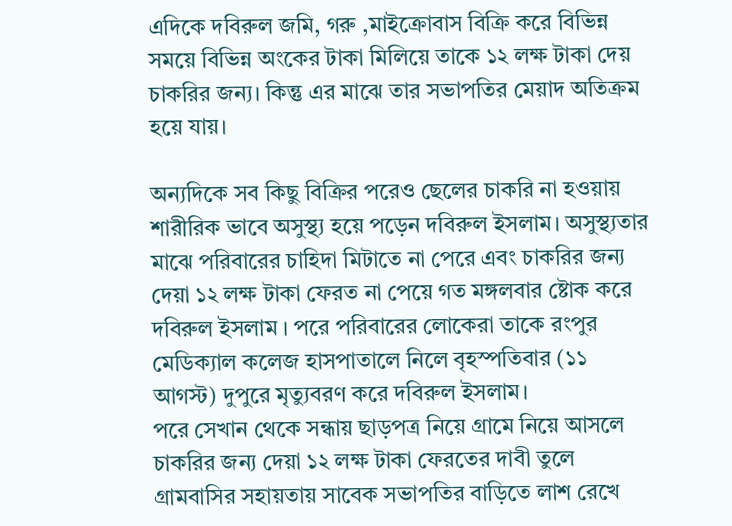এদিকে দবিরুল জমি, গরু ,মাইক্রোবাস বিক্রি করে বিভিন্ন সময়ে বিভিন্ন অংকের টাকা মিলিয়ে তাকে ১২ লক্ষ টাকা দেয় চাকরির জন্য। কিন্তু এর মাঝে তার সভাপতির মেয়াদ অতিক্রম হয়ে যায়।

অন্যদিকে সব কিছু বিক্রির পরেও ছেলের চাকরি না হওয়ায় শারীরিক ভাবে অসুস্থ্য হয়ে পড়েন দবিরুল ইসলাম। অসুস্থ্যতার মাঝে পরিবারের চাহিদা মিটাতে না পেরে এবং চাকরির জন্য দেয়া ১২ লক্ষ টাকা ফেরত না পেয়ে গত মঙ্গলবার ষ্টোক করে দবিরুল ইসলাম । পরে পরিবারের লোকেরা তাকে রংপুর মেডিক্যাল কলেজ হাসপাতালে নিলে বৃহস্পতিবার (১১ আগস্ট) দুপুরে মৃত্যুবরণ করে দবিরুল ইসলাম।
পরে সেখান থেকে সন্ধায় ছাড়পত্র নিয়ে গ্রামে নিয়ে আসলে চাকরির জন্য দেয়া ১২ লক্ষ টাকা ফেরতের দাবী তুলে গ্রামবাসির সহায়তায় সাবেক সভাপতির বাড়িতে লাশ রেখে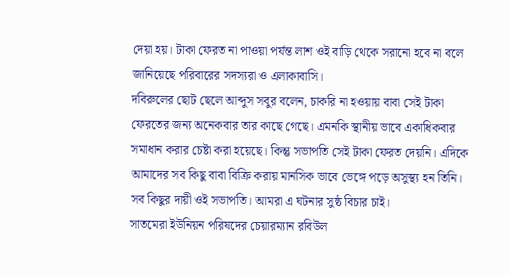দেয়া হয়। টাকা ফেরত না পাওয়া পর্যন্ত লাশ ওই বাড়ি থেকে সরানো হবে না বলে জানিয়েছে পরিবারের সদস্যরা ও এলাকাবাসি।
দবিরুলের ছোট ছেলে আব্দুস সবুর বলেন, চাকরি না হওয়ায় বাবা সেই টাকা ফেরতের জন্য অনেকবার তার কাছে গেছে। এমনকি স্থানীয় ভাবে একাধিকবার সমাধান করার চেষ্টা করা হয়েছে। কিন্তু সভাপতি সেই টাকা ফেরত দেয়নি। এদিকে আমাদের সব কিছু বাবা বিক্রি করায় মানসিক ভাবে ভেঙ্গে পড়ে অসুস্থ্য হন তিনি। সব কিছুর দায়ী ওই সভাপতি। আমরা এ ঘটনার সুষ্ঠ বিচার চাই।
সাতমেরা ইউনিয়ন পরিষদের চেয়ারম্যান রবিউল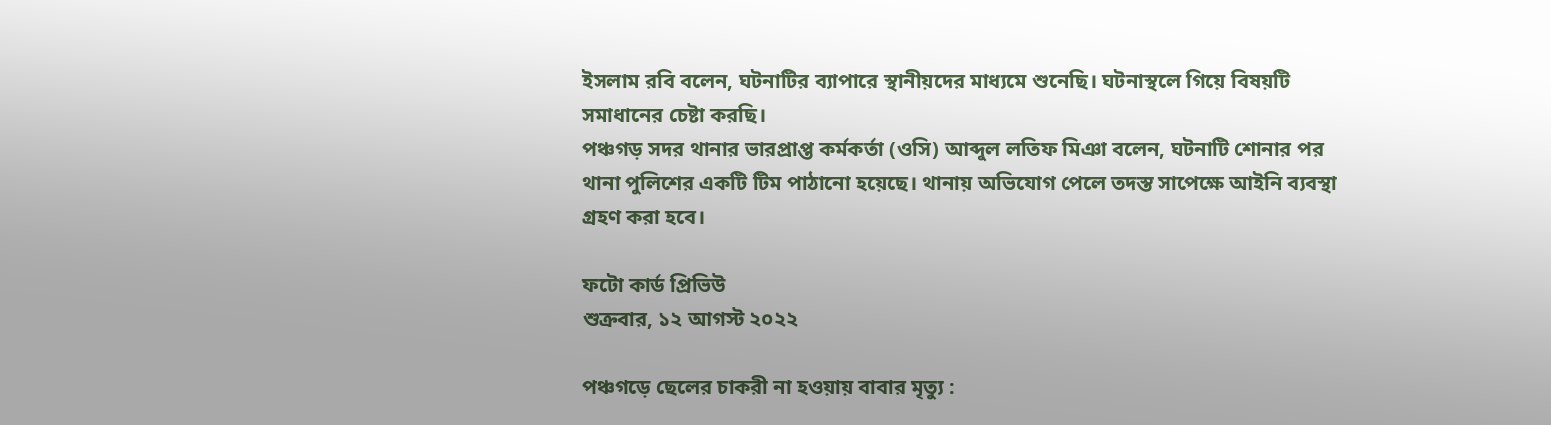ইসলাম রবি বলেন, ঘটনাটির ব্যাপারে স্থানীয়দের মাধ্যমে শুনেছি। ঘটনাস্থলে গিয়ে বিষয়টি সমাধানের চেষ্টা করছি।
পঞ্চগড় সদর থানার ভারপ্রাপ্ত কর্মকর্তা (ওসি) আব্দুল লতিফ মিঞা বলেন, ঘটনাটি শোনার পর থানা পুলিশের একটি টিম পাঠানো হয়েছে। থানায় অভিযোগ পেলে তদস্ত সাপেক্ষে আইনি ব্যবস্থা গ্রহণ করা হবে।

ফটো কার্ড প্রিভিউ
শুক্রবার, ১২ আগস্ট ২০২২

পঞ্চগড়ে ছেলের চাকরী না হওয়ায় বাবার মৃত্যু :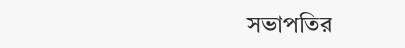সভাপতির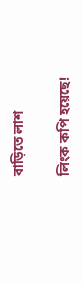বাড়িতে লাশ

লিংক কপি হয়েছে!